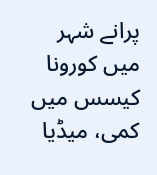پرانے شہر میں کورونا کیسس میں کمی، میڈیا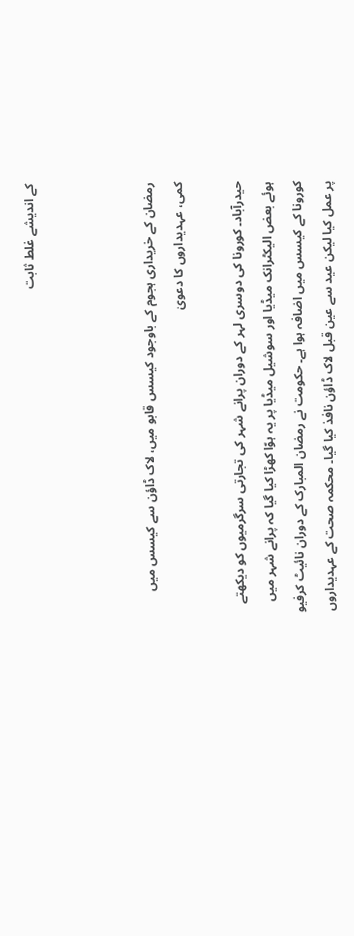کے اندیشے غلط ثابت



رمضان کے خریداری ہجوم کے باوجود کیسس قابو میں، لاک ڈاؤن سے کیسس میں کمی، عہدیداروں کا دعویٰ

حیدرآباد۔ کورونا کی دوسری لہر کے دوران پرانے شہر کی تجارتی سرگرمیوں کو دیکھتے ہوئے بعض الیکٹرانک میڈیا اور سوشیل میڈیا پر یہ ہوّا کھڑا کیا گیا کہ پرانے شہر میں کورونا کے کیسس میں اضافہ ہوا ہے۔ حکومت نے رمضان المبارک کے دوران نائیٹ کرفیو پر عمل کیا لیکن عید سے عین قبل لاک ڈاؤن نافذ کیا گیا۔ محکمہ صحت کے عہدیداروں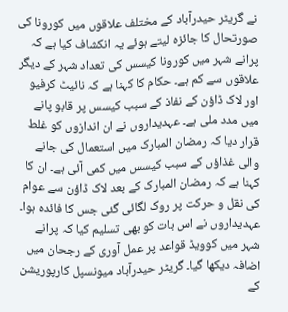نے گریٹر حیدرآباد کے مختلف علاقوں میں کورونا کی صورتحال کا جائزہ لیتے ہوئے یہ انکشاف کیا ہے کہ پرانے شہر میں کورونا کیسس کی تعداد شہر کے دیگر علاقوں سے کم ہے۔ حکام کا کہنا ہے کہ نائیٹ کرفیو اور لاک ڈاؤن کے نفاذ کے سبب کیسس پر قابو پانے میں مدد ملی ہے۔ عہدیداروں نے ان اندازوں کو غلط قرار دیا کہ رمضان المبارک میں استعمال کی جانے والی غذاؤں کے سبب کیسس میں کمی آئی ہے۔ ان کا کہنا ہے کہ رمضان المبارک کے بعد لاک ڈاؤن سے عوام کی نقل و حرکت پر روک لگائی گئی جس کا فائدہ ہوا۔ عہدیداروں نے اس بات کو بھی تسلیم کیا کہ پرانے شہر میں کوویڈ قواعد پر عمل آوری کے رجحان میں اضافہ دیکھا گیا۔ گریٹر حیدرآباد میونسپل کارپوریشن کے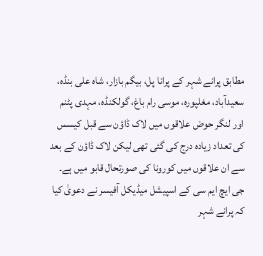مطابق پرانے شہر کے پرانا پل، بیگم بازار، شاہ علی بنڈہ، سعیدآباد، مغلپورہ، موسی رام باغ، گولکنڈہ، مہدی پٹنم اور لنگر حوض علاقوں میں لاک ڈاؤن سے قبل کیسس کی تعداد زیادہ درج کی گئی تھی لیکن لاک ڈاؤن کے بعد سے ان علاقوں میں کورونا کی صورتحال قابو میں ہے۔ جی ایچ ایم سی کے اسپیشل میڈیکل آفیسر نے دعویٰ کیا کہ پرانے شہر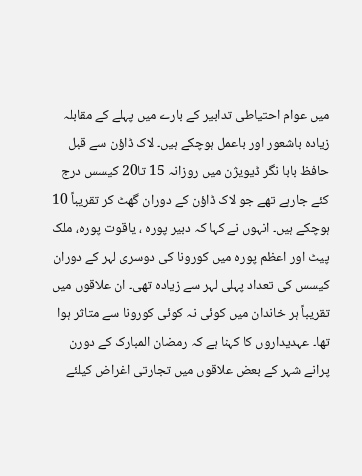میں عوام احتیاطی تدابیر کے بارے میں پہلے کے مقابلہ زیادہ باشعور اور باعمل ہوچکے ہیں۔ لاک ڈاؤن سے قبل حافظ بابا نگر ڈیویژن میں روزانہ 15 تا20 کیسس درج کئے جارہے تھے جو لاک ڈاؤن کے دوران گھٹ کر تقریباً 10 ہوچکے ہیں۔ انہوں نے کہا کہ دبیر پورہ ، یاقوت پورہ، ملک پیٹ اور اعظم پورہ میں کورونا کی دوسری لہر کے دوران کیسس کی تعداد پہلی لہر سے زیادہ تھی۔ ان علاقوں میں تقریباً ہر خاندان میں کوئی نہ کوئی کورونا سے متاثر ہوا تھا۔ عہدیداروں کا کہنا ہے کہ رمضان المبارک کے دورن پرانے شہر کے بعض علاقوں میں تجارتی اغراض کیلئے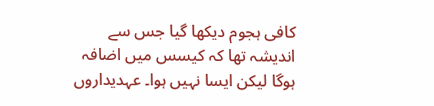کافی ہجوم دیکھا گیا جس سے اندیشہ تھا کہ کیسس میں اضافہ ہوگا لیکن ایسا نہیں ہوا۔ عہدیداروں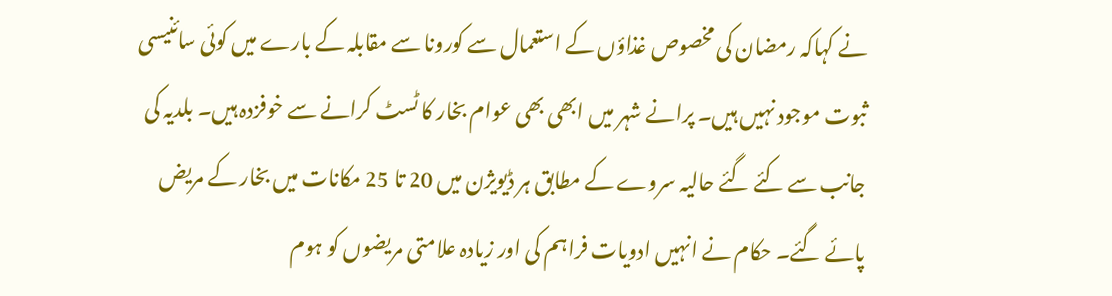نے کہاکہ رمضان کی مخصوص غذاؤں کے استعمال سے کورونا سے مقابلہ کے بارے میں کوئی سائنیسی ثبوت موجود نہیں ہیں۔ پرانے شہر میں ابھی بھی عوام بخار کا ٹسٹ کرانے سے خوفزدہ ہیں۔ بلدیہ کی جانب سے کئے گئے حالیہ سروے کے مطابق ہر ڈیویژن میں 20 تا 25 مکانات میں بخار کے مریض پائے گئے۔ حکام نے انہیں ادویات فراہم کی اور زیادہ علامتی مریضوں کو ہوم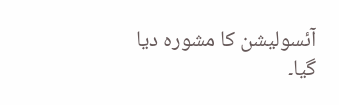آئسولیشن کا مشورہ دیا گیا۔